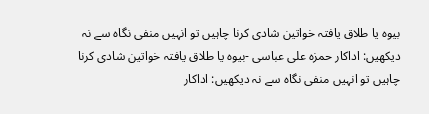بیوہ یا طلاق یافتہ خواتین شادی کرنا چاہیں تو انہیں منفی نگاہ سے نہ دیکھیں: اداکار حمزہ علی عباسی -بیوہ یا طلاق یافتہ خواتین شادی کرنا چاہیں تو انہیں منفی نگاہ سے نہ دیکھیں: اداکار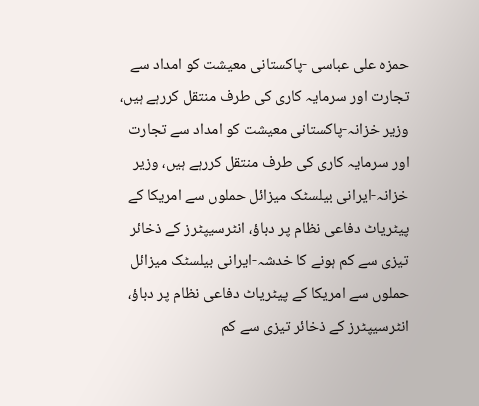حمزہ علی عباسی -پاکستانی معیشت کو امداد سے تجارت اور سرمایہ کاری کی طرف منتقل کررہے ہیں، وزیر خزانہ-پاکستانی معیشت کو امداد سے تجارت اور سرمایہ کاری کی طرف منتقل کررہے ہیں، وزیر خزانہ-ایرانی بیلسٹک میزائل حملوں سے امریکا کے پیٹریاٹ دفاعی نظام پر دباؤ، انٹرسیپٹرز کے ذخائر تیزی سے کم ہونے کا خدشہ-ایرانی بیلسٹک میزائل حملوں سے امریکا کے پیٹریاٹ دفاعی نظام پر دباؤ، انٹرسیپٹرز کے ذخائر تیزی سے کم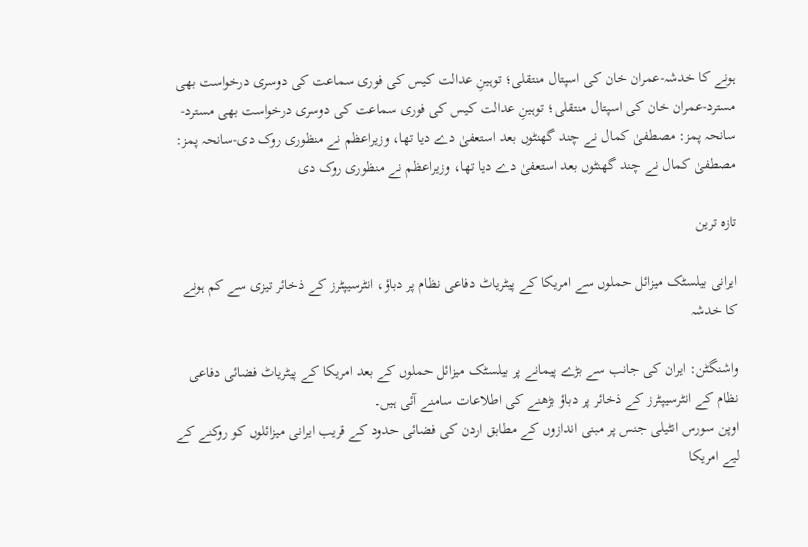ہونے کا خدشہ-عمران خان کی اسپتال منتقلی؛ توہینِ عدالت کیس کی فوری سماعت کی دوسری درخواست بھی مسترد-عمران خان کی اسپتال منتقلی؛ توہینِ عدالت کیس کی فوری سماعت کی دوسری درخواست بھی مسترد-سانحہ پمز: مصطفیٰ کمال نے چند گھنٹوں بعد استعفیٰ دے دیا تھا، وزیراعظم نے منظوری روک دی-سانحہ پمز: مصطفیٰ کمال نے چند گھنٹوں بعد استعفیٰ دے دیا تھا، وزیراعظم نے منظوری روک دی

تازہ ترین

ایرانی بیلسٹک میزائل حملوں سے امریکا کے پیٹریاٹ دفاعی نظام پر دباؤ، انٹرسیپٹرز کے ذخائر تیزی سے کم ہونے کا خدشہ

واشنگٹن: ایران کی جانب سے بڑے پیمانے پر بیلسٹک میزائل حملوں کے بعد امریکا کے پیٹریاٹ فضائی دفاعی نظام کے انٹرسیپٹرز کے ذخائر پر دباؤ بڑھنے کی اطلاعات سامنے آئی ہیں۔
اوپن سورس انٹیلی جنس پر مبنی اندازوں کے مطابق اردن کی فضائی حدود کے قریب ایرانی میزائلوں کو روکنے کے لیے امریکا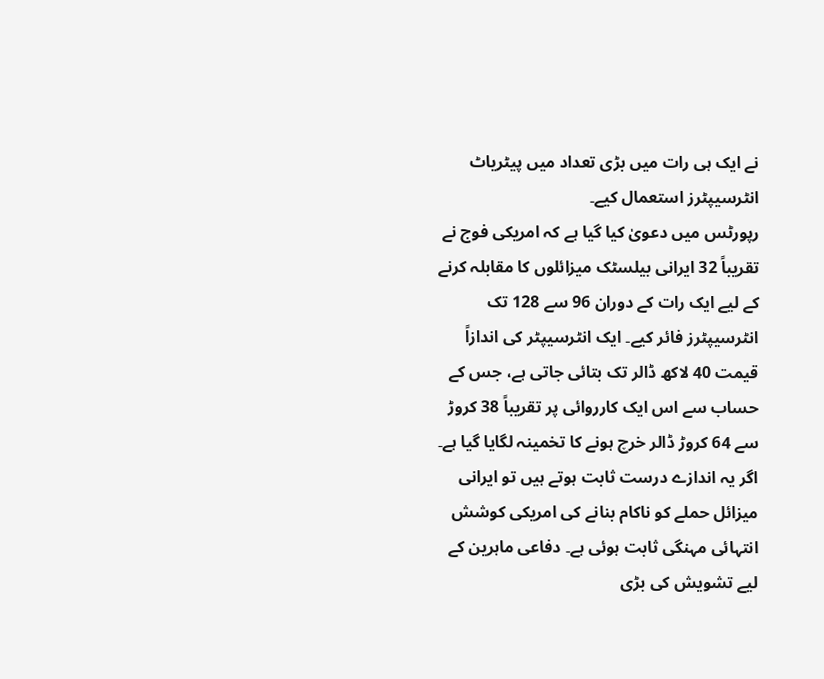نے ایک ہی رات میں بڑی تعداد میں پیٹریاٹ انٹرسیپٹرز استعمال کیے۔
رپورٹس میں دعویٰ کیا گیا ہے کہ امریکی فوج نے تقریباً 32 ایرانی بیلسٹک میزائلوں کا مقابلہ کرنے کے لیے ایک رات کے دوران 96 سے 128 تک انٹرسیپٹرز فائر کیے۔ ایک انٹرسیپٹر کی اندازاً قیمت 40 لاکھ ڈالر تک بتائی جاتی ہے، جس کے حساب سے اس ایک کارروائی پر تقریباً 38 کروڑ سے 64 کروڑ ڈالر خرچ ہونے کا تخمینہ لگایا گیا ہے۔
اگر یہ اندازے درست ثابت ہوتے ہیں تو ایرانی میزائل حملے کو ناکام بنانے کی امریکی کوشش انتہائی مہنگی ثابت ہوئی ہے۔ دفاعی ماہرین کے لیے تشویش کی بڑی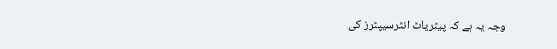وجہ یہ ہے کہ پیٹریاٹ انٹرسیپٹرز کی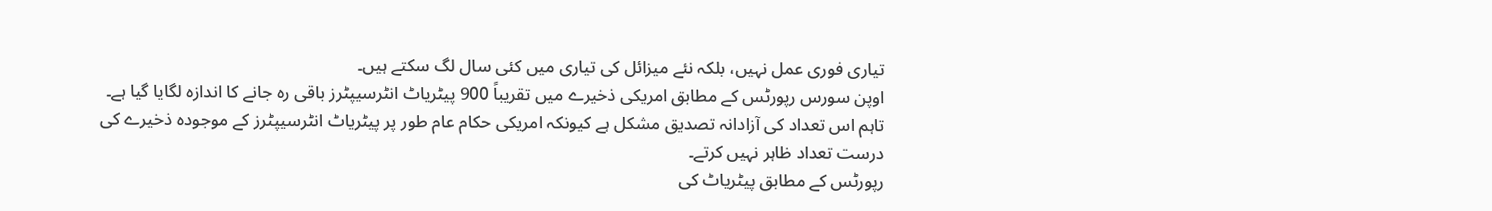تیاری فوری عمل نہیں، بلکہ نئے میزائل کی تیاری میں کئی سال لگ سکتے ہیں۔
اوپن سورس رپورٹس کے مطابق امریکی ذخیرے میں تقریباً 900 پیٹریاٹ انٹرسیپٹرز باقی رہ جانے کا اندازہ لگایا گیا ہے۔ تاہم اس تعداد کی آزادانہ تصدیق مشکل ہے کیونکہ امریکی حکام عام طور پر پیٹریاٹ انٹرسیپٹرز کے موجودہ ذخیرے کی درست تعداد ظاہر نہیں کرتے۔
رپورٹس کے مطابق پیٹریاٹ کی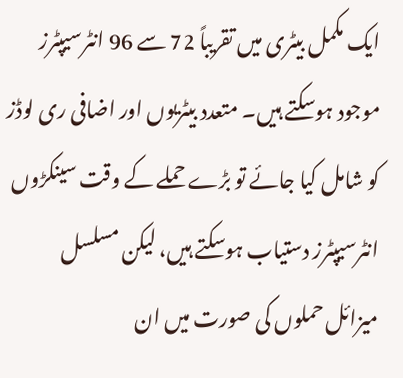ایک مکمل بیٹری میں تقریباً 72 سے 96 انٹرسیپٹرز موجود ہوسکتے ہیں۔ متعدد بیٹریوں اور اضافی ری لوڈز کو شامل کیا جائے تو بڑے حملے کے وقت سینکڑوں انٹرسیپٹرز دستیاب ہوسکتے ہیں، لیکن مسلسل میزائل حملوں کی صورت میں ان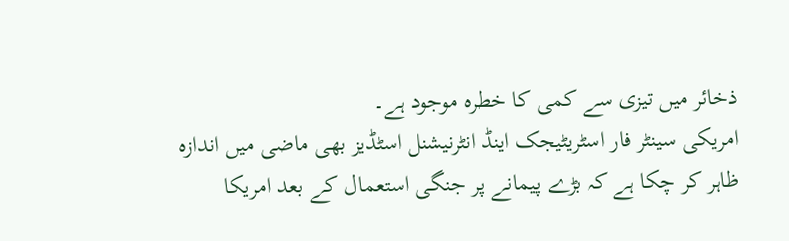ذخائر میں تیزی سے کمی کا خطرہ موجود ہے۔
امریکی سینٹر فار اسٹریٹیجک اینڈ انٹرنیشنل اسٹڈیز بھی ماضی میں اندازہ ظاہر کر چکا ہے کہ بڑے پیمانے پر جنگی استعمال کے بعد امریکا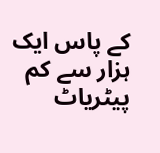کے پاس ایک ہزار سے کم پیٹریاٹ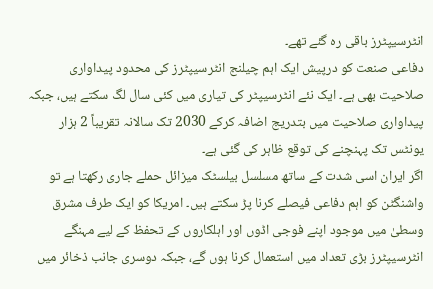انٹرسیپٹرز باقی رہ گئے تھے۔
دفاعی صنعت کو درپیش ایک اہم چیلنج انٹرسیپٹرز کی محدود پیداواری صلاحیت بھی ہے۔ ایک نئے انٹرسیپٹر کی تیاری میں کئی سال لگ سکتے ہیں، جبکہ پیداواری صلاحیت میں بتدریج اضافہ کرکے 2030 تک سالانہ تقریباً 2 ہزار یونٹس تک پہنچنے کی توقع ظاہر کی گئی ہے۔
اگر ایران اسی شدت کے ساتھ مسلسل بیلسٹک میزائل حملے جاری رکھتا ہے تو واشنگٹن کو اہم دفاعی فیصلے کرنا پڑ سکتے ہیں۔ امریکا کو ایک طرف مشرق وسطیٰ میں موجود اپنے فوجی اڈوں اور اہلکاروں کے تحفظ کے لیے مہنگے انٹرسیپٹرز بڑی تعداد میں استعمال کرنا ہوں گے، جبکہ دوسری جانب ذخائر میں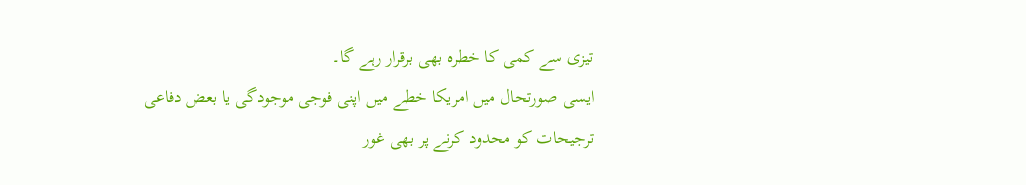تیزی سے کمی کا خطرہ بھی برقرار رہے گا۔
ایسی صورتحال میں امریکا خطے میں اپنی فوجی موجودگی یا بعض دفاعی ترجیحات کو محدود کرنے پر بھی غور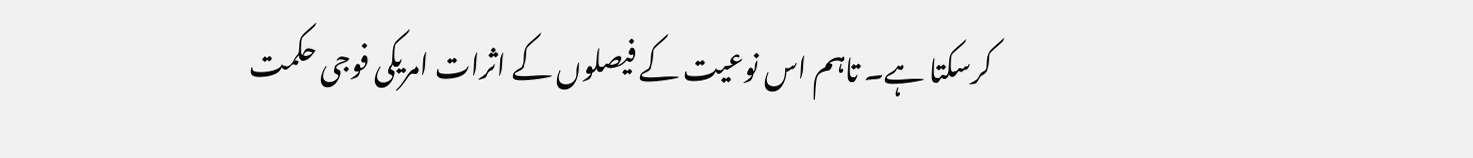کرسکتا ہے۔ تاہم اس نوعیت کے فیصلوں کے اثرات امریکی فوجی حکمت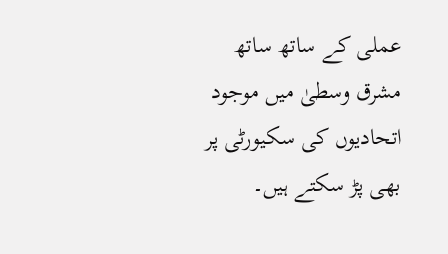عملی کے ساتھ ساتھ مشرق وسطیٰ میں موجود اتحادیوں کی سکیورٹی پر بھی پڑ سکتے ہیں۔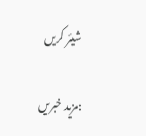شیئر کریں

:مزید خبریں